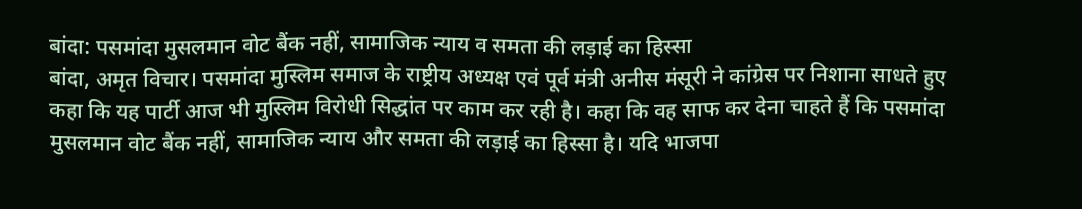बांदा: पसमांदा मुसलमान वोट बैंक नहीं, सामाजिक न्याय व समता की लड़ाई का हिस्सा
बांदा, अमृत विचार। पसमांदा मुस्लिम समाज के राष्ट्रीय अध्यक्ष एवं पूर्व मंत्री अनीस मंसूरी ने कांग्रेस पर निशाना साधते हुए कहा कि यह पार्टी आज भी मुस्लिम विरोधी सिद्धांत पर काम कर रही है। कहा कि वह साफ कर देना चाहते हैं कि पसमांदा मुसलमान वोट बैंक नहीं, सामाजिक न्याय और समता की लड़ाई का हिस्सा है। यदि भाजपा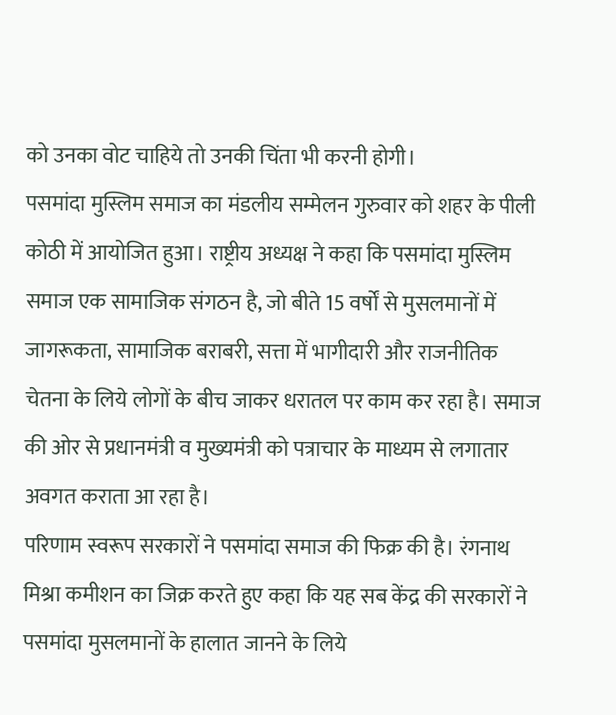को उनका वोट चाहिये तो उनकी चिंता भी करनी होगी।
पसमांदा मुस्लिम समाज का मंडलीय सम्मेलन गुरुवार को शहर के पीली कोठी में आयोजित हुआ। राष्ट्रीय अध्यक्ष ने कहा कि पसमांदा मुस्लिम समाज एक सामाजिक संगठन है, जो बीते 15 वर्षों से मुसलमानों में जागरूकता, सामाजिक बराबरी, सत्ता में भागीदारी और राजनीतिक चेतना के लिये लोगों के बीच जाकर धरातल पर काम कर रहा है। समाज की ओर से प्रधानमंत्री व मुख्यमंत्री को पत्राचार के माध्यम से लगातार अवगत कराता आ रहा है।
परिणाम स्वरूप सरकारों ने पसमांदा समाज की फिक्र की है। रंगनाथ मिश्रा कमीशन का जिक्र करते हुए कहा कि यह सब केंद्र की सरकारों ने पसमांदा मुसलमानों के हालात जानने के लिये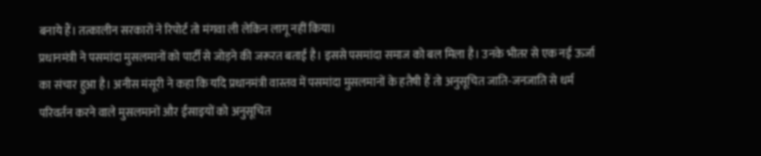बनाये हैं। तत्कालीन सरकारों ने रिपोर्ट तो मंगवा ली लेकिन लागू नहीं किया।
प्रधानमंत्री ने पसमांदा मुसलमानों को पार्टी से जोड़ने की जरूरत बताई है। इससे पसमांदा समाज को बल मिला है। उनके भीतर से एक नई ऊर्जा का संचार हुआ है। अनीस मंसूरी ने कहा कि यदि प्रधानमंत्री वास्तव में पसमांदा मुसलमानों के हतैषी हैं तो अनुसूचित जाति-जनजाति से धर्म परिवर्तन करने वाले मुसलमानों और ईसाइयों को अनुसूचित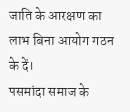जाति के आरक्षण का लाभ बिना आयोग गठन के दें।
पसमांदा समाज के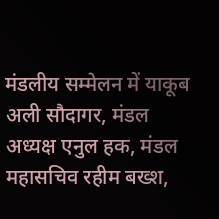मंडलीय सम्मेलन में याकूब अली सौदागर, मंडल अध्यक्ष एनुल हक, मंडल महासचिव रहीम बख्श,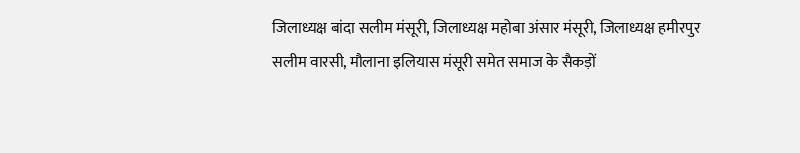जिलाध्यक्ष बांदा सलीम मंसूरी, जिलाध्यक्ष महोबा अंसार मंसूरी, जिलाध्यक्ष हमीरपुर सलीम वारसी, मौलाना इलियास मंसूरी समेत समाज के सैकड़ों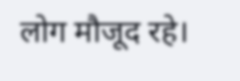लोग मौजूद रहे।